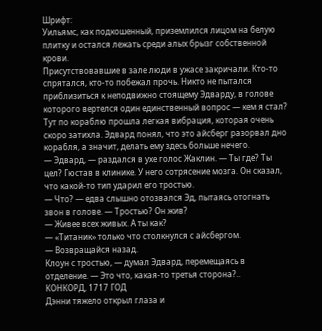Шрифт:
Уильямс, как подкошенный, приземлился лицом на белую плитку и остался лежать среди алых брызг собственной крови.
Присутствовавшие в зале люди в ужасе закричали. Кто-то спрятался, кто-то побежал прочь. Никто не пытался приблизиться к неподвижно стоящему Эдварду, в голове которого вертелся один единственный вопрос — кем я стал?
Тут по кораблю прошла легкая вибрация, которая очень скоро затихла. Эдвард понял, что это айсберг разорвал дно корабля, а значит, делать ему здесь больше нечего.
— Эдвард, — раздался в ухе голос Жаклин. — Ты где? Ты цел? Гюстав в клинике. У него сотрясение мозга. Он сказал, что какой-то тип ударил его тростью.
— Что? — едва слышно отозвался Эд, пытаясь отогнать звон в голове. — Тростью? Он жив?
— Живее всех живых. А ты как?
— «Титаник» только что столкнулся с айсбергом.
— Возвращайся назад.
Клоун с тростью, — думал Эдвард, перемещаясь в отделение. — Это что, какая-то третья сторона?..
КОНКОРД, 1717 ГОД
Дэнни тяжело открыл глаза и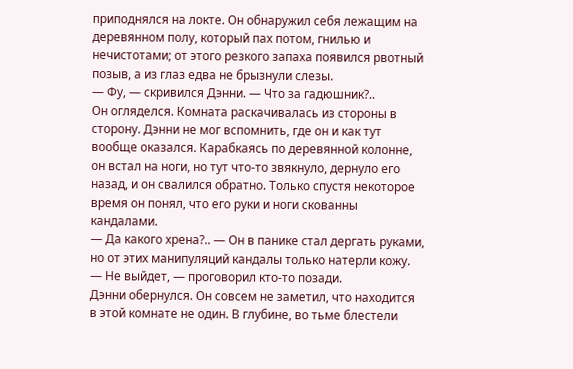приподнялся на локте. Он обнаружил себя лежащим на деревянном полу, который пах потом, гнилью и нечистотами; от этого резкого запаха появился рвотный позыв, а из глаз едва не брызнули слезы.
— Фу, — скривился Дэнни. — Что за гадюшник?..
Он огляделся. Комната раскачивалась из стороны в сторону. Дэнни не мог вспомнить, где он и как тут вообще оказался. Карабкаясь по деревянной колонне, он встал на ноги, но тут что-то звякнуло, дернуло его назад, и он свалился обратно. Только спустя некоторое время он понял, что его руки и ноги скованны кандалами.
— Да какого хрена?.. — Он в панике стал дергать руками, но от этих манипуляций кандалы только натерли кожу.
— Не выйдет, — проговорил кто-то позади.
Дэнни обернулся. Он совсем не заметил, что находится в этой комнате не один. В глубине, во тьме блестели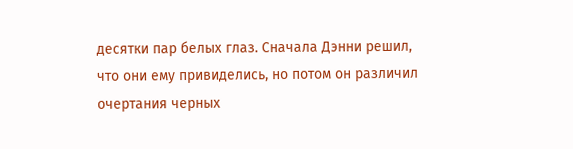десятки пар белых глаз. Сначала Дэнни решил, что они ему привиделись, но потом он различил очертания черных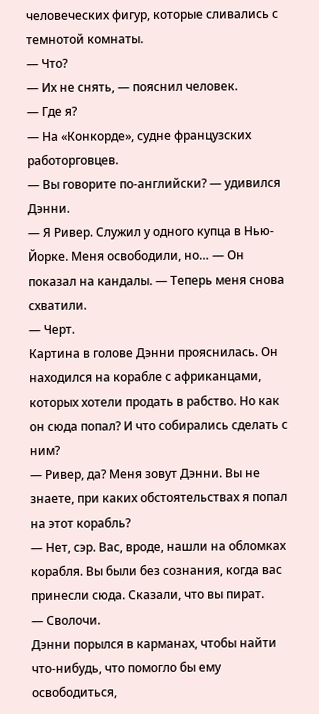человеческих фигур, которые сливались с темнотой комнаты.
— Что?
— Их не снять, — пояснил человек.
— Где я?
— На «Конкорде», судне французских работорговцев.
— Вы говорите по-английски? — удивился Дэнни.
— Я Ривер. Служил у одного купца в Нью-Йорке. Меня освободили, но… — Он показал на кандалы. — Теперь меня снова схватили.
— Черт.
Картина в голове Дэнни прояснилась. Он находился на корабле с африканцами, которых хотели продать в рабство. Но как он сюда попал? И что собирались сделать с ним?
— Ривер, да? Меня зовут Дэнни. Вы не знаете, при каких обстоятельствах я попал на этот корабль?
— Нет, сэр. Вас, вроде, нашли на обломках корабля. Вы были без сознания, когда вас принесли сюда. Сказали, что вы пират.
— Сволочи.
Дэнни порылся в карманах, чтобы найти что-нибудь, что помогло бы ему освободиться,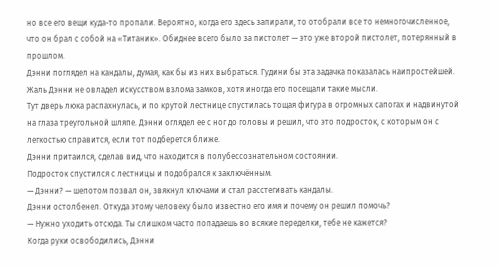но все его вещи куда-то пропали. Вероятно, когда его здесь запирали, то отобрали все то немногочисленное, что он брал с собой на «Титаник». Обиднее всего было за пистолет — это уже второй пистолет, потерянный в прошлом.
Дэнни поглядел на кандалы, думая, как бы из них выбраться. Гудини бы эта задачка показалась наипростейшей. Жаль Дэнни не овладел искусством взлома замков, хотя иногда его посещали такие мысли.
Тут дверь люка распахнулась, и по крутой лестнице спустилась тощая фигура в огромных сапогах и надвинутой на глаза треугольной шляпе. Дэнни оглядел ее с ног до головы и решил, что это подросток, с которым он с легкостью справится, если тот подберется ближе.
Дэнни притаился, сделав вид, что находится в полубессознательном состоянии.
Подросток спустился с лестницы и подобрался к заключённым.
— Дэнни? — шепотом позвал он, звякнул ключами и стал расстегивать кандалы.
Дэнни остолбенел. Откуда этому человеку было известно его имя и почему он решил помочь?
— Нужно уходить отсюда. Ты слишком часто попадаешь во всякие переделки, тебе не кажется?
Когда руки освободились, Дэнни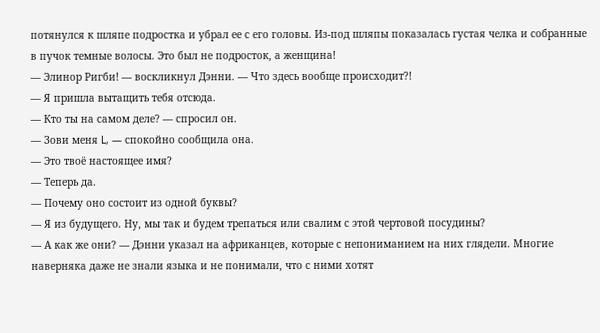потянулся к шляпе подростка и убрал ее с его головы. Из-под шляпы показалась густая челка и собранные в пучок темные волосы. Это был не подросток, а женщина!
— Элинор Ригби! — воскликнул Дэнни. — Что здесь вообще происходит?!
— Я пришла вытащить тебя отсюда.
— Кто ты на самом деле? — спросил он.
— Зови меня L, — спокойно сообщила она.
— Это твоё настоящее имя?
— Теперь да.
— Почему оно состоит из одной буквы?
— Я из будущего. Ну, мы так и будем трепаться или свалим с этой чертовой посудины?
— А как же они? — Дэнни указал на африканцев, которые с непониманием на них глядели. Многие наверняка даже не знали языка и не понимали, что с ними хотят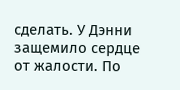сделать. У Дэнни защемило сердце от жалости. По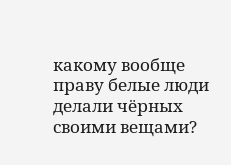какому вообще праву белые люди делали чёрных своими вещами?